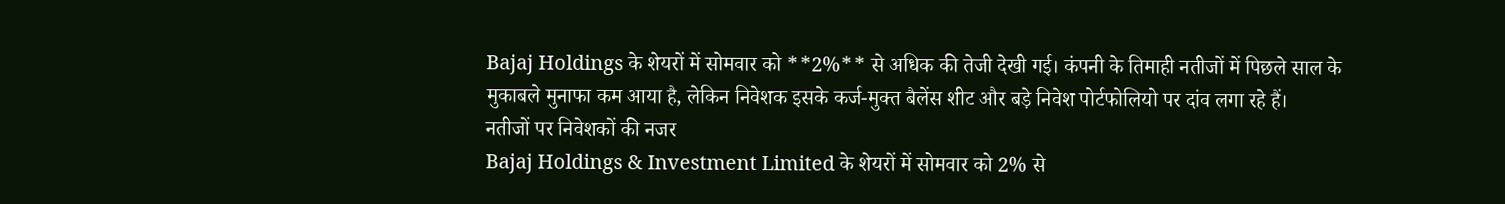Bajaj Holdings के शेयरों में सोमवार को **2%** से अधिक की तेजी देखी गई। कंपनी के तिमाही नतीजों में पिछले साल के मुकाबले मुनाफा कम आया है, लेकिन निवेशक इसके कर्ज-मुक्त बैलेंस शीट और बड़े निवेश पोर्टफोलियो पर दांव लगा रहे हैं।
नतीजों पर निवेशकों की नजर
Bajaj Holdings & Investment Limited के शेयरों में सोमवार को 2% से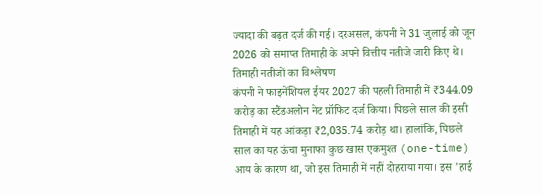ज्यादा की बढ़त दर्ज की गई। दरअसल, कंपनी ने 31 जुलाई को जून 2026 को समाप्त तिमाही के अपने वित्तीय नतीजे जारी किए थे।
तिमाही नतीजों का विश्लेषण
कंपनी ने फाइनेंशियल ईयर 2027 की पहली तिमाही में ₹344.09 करोड़ का स्टैंडअलोन नेट प्रॉफिट दर्ज किया। पिछले साल की इसी तिमाही में यह आंकड़ा ₹2,035.74 करोड़ था। हालांकि, पिछले साल का यह ऊंचा मुनाफा कुछ खास एकमुश्त (one-time) आय के कारण था, जो इस तिमाही में नहीं दोहराया गया। इस 'हाई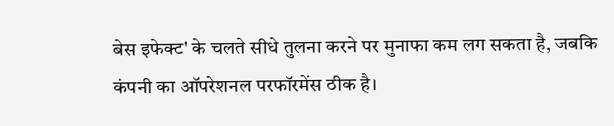बेस इफेक्ट' के चलते सीधे तुलना करने पर मुनाफा कम लग सकता है, जबकि कंपनी का ऑपरेशनल परफॉरमेंस ठीक है।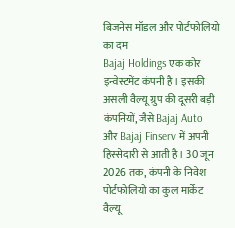बिजनेस मॉडल और पोर्टफोलियो का दम
Bajaj Holdings एक कोर इन्वेस्टमेंट कंपनी है। इसकी असली वैल्यू ग्रुप की दूसरी बड़ी कंपनियों, जैसे Bajaj Auto और Bajaj Finserv में अपनी हिस्सेदारी से आती है। 30 जून 2026 तक, कंपनी के निवेश पोर्टफोलियो का कुल मार्केट वैल्यू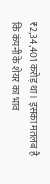₹2,34,401 करोड़ था। इसका मतलब है कि कंपनी के शेयर का भाव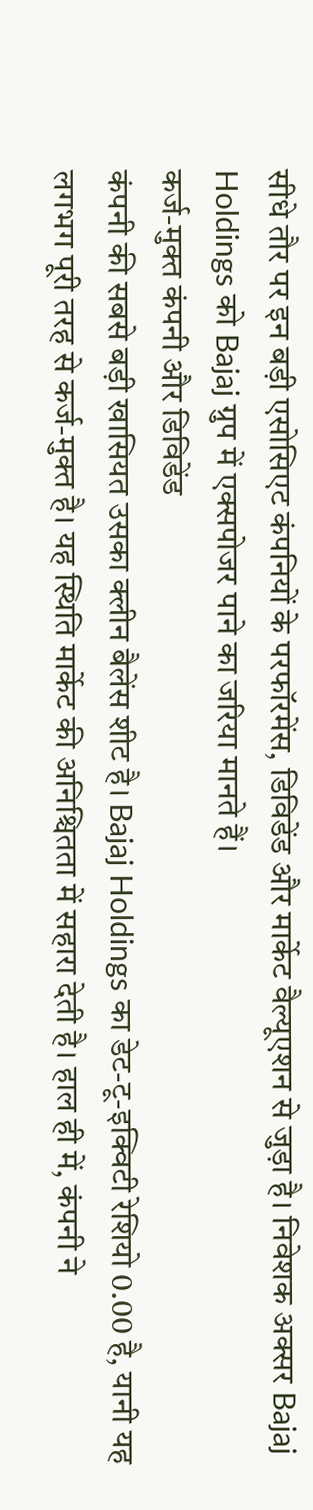सीधे तौर पर इन बड़ी एसोसिएट कंपनियों के परफॉरमेंस, डिविडेंड और मार्केट वैल्यूएशन से जुड़ा है। निवेशक अक्सर Bajaj Holdings को Bajaj ग्रुप में एक्सपोजर पाने का जरिया मानते हैं।
कर्ज-मुक्त कंपनी और डिविडेंड
कंपनी की सबसे बड़ी खासियत उसका क्लीन बैलेंस शीट है। Bajaj Holdings का डेट-टू-इक्विटी रेशियो 0.00 है, यानी यह लगभग पूरी तरह से कर्ज-मुक्त है। यह स्थिति मार्केट की अनिश्चितता में सहारा देती है। हाल ही में, कंपनी ने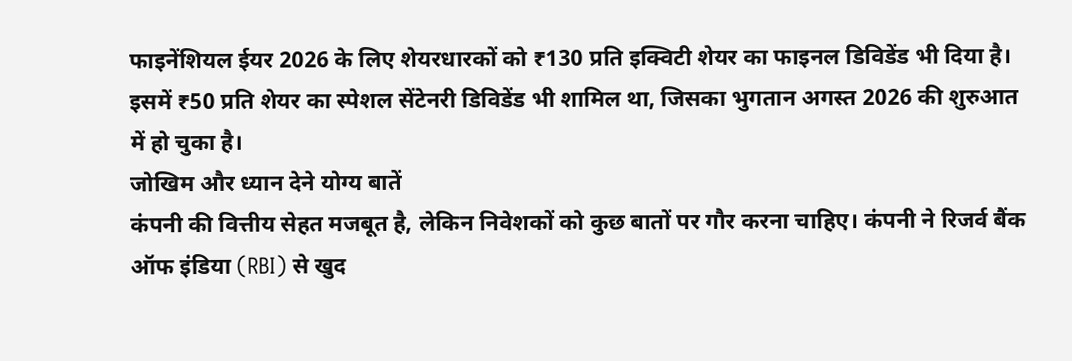फाइनेंशियल ईयर 2026 के लिए शेयरधारकों को ₹130 प्रति इक्विटी शेयर का फाइनल डिविडेंड भी दिया है। इसमें ₹50 प्रति शेयर का स्पेशल सेंटेनरी डिविडेंड भी शामिल था, जिसका भुगतान अगस्त 2026 की शुरुआत में हो चुका है।
जोखिम और ध्यान देने योग्य बातें
कंपनी की वित्तीय सेहत मजबूत है, लेकिन निवेशकों को कुछ बातों पर गौर करना चाहिए। कंपनी ने रिजर्व बैंक ऑफ इंडिया (RBI) से खुद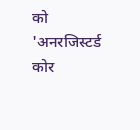को 'अनरजिस्टर्ड कोर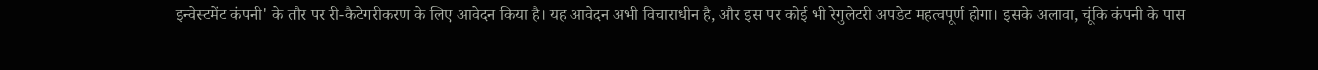इन्वेस्टमेंट कंपनी' के तौर पर री-कैटेगरीकरण के लिए आवेदन किया है। यह आवेदन अभी विचाराधीन है, और इस पर कोई भी रेगुलेटरी अपडेट महत्वपूर्ण होगा। इसके अलावा, चूंकि कंपनी के पास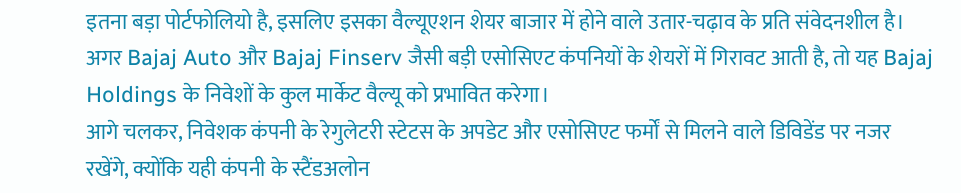इतना बड़ा पोर्टफोलियो है, इसलिए इसका वैल्यूएशन शेयर बाजार में होने वाले उतार-चढ़ाव के प्रति संवेदनशील है। अगर Bajaj Auto और Bajaj Finserv जैसी बड़ी एसोसिएट कंपनियों के शेयरों में गिरावट आती है, तो यह Bajaj Holdings के निवेशों के कुल मार्केट वैल्यू को प्रभावित करेगा।
आगे चलकर, निवेशक कंपनी के रेगुलेटरी स्टेटस के अपडेट और एसोसिएट फर्मों से मिलने वाले डिविडेंड पर नजर रखेंगे, क्योंकि यही कंपनी के स्टैंडअलोन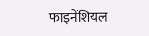फाइनेंशियल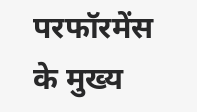परफॉरमेंस के मुख्य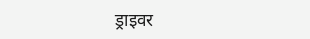ड्राइवर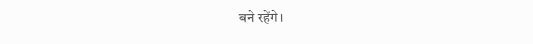बने रहेंगे।